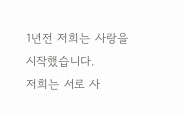1년전 저희는 사랑을 시작했습니다.
저희는 서로 사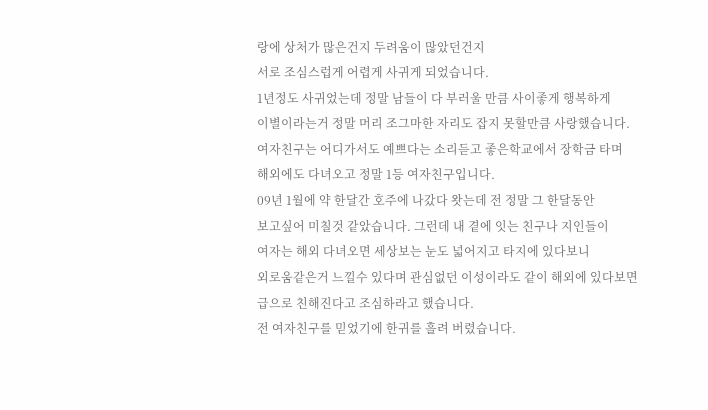랑에 상처가 많은건지 두려움이 많았던건지
서로 조심스럽게 어렵게 사귀게 되었습니다.
1년정도 사귀었는데 정말 남들이 다 부러울 만큼 사이좋게 행복하게
이별이라는거 정말 머리 조그마한 자리도 잡지 못할만큼 사랑했습니다.
여자친구는 어디가서도 예쁘다는 소리듣고 좋은학교에서 장학금 타며
해외에도 다녀오고 정말 1등 여자친구입니다.
09년 1월에 약 한달간 호주에 나갔다 왓는데 전 정말 그 한달동안
보고싶어 미칠것 같았습니다. 그런데 내 곁에 잇는 친구나 지인들이
여자는 해외 다녀오면 세상보는 눈도 넓어지고 타지에 있다보니
외로움같은거 느낄수 있다며 관심없던 이성이라도 같이 해외에 있다보면
급으로 친해진다고 조심하라고 했습니다.
전 여자친구를 믿었기에 한귀를 흘려 버렸습니다.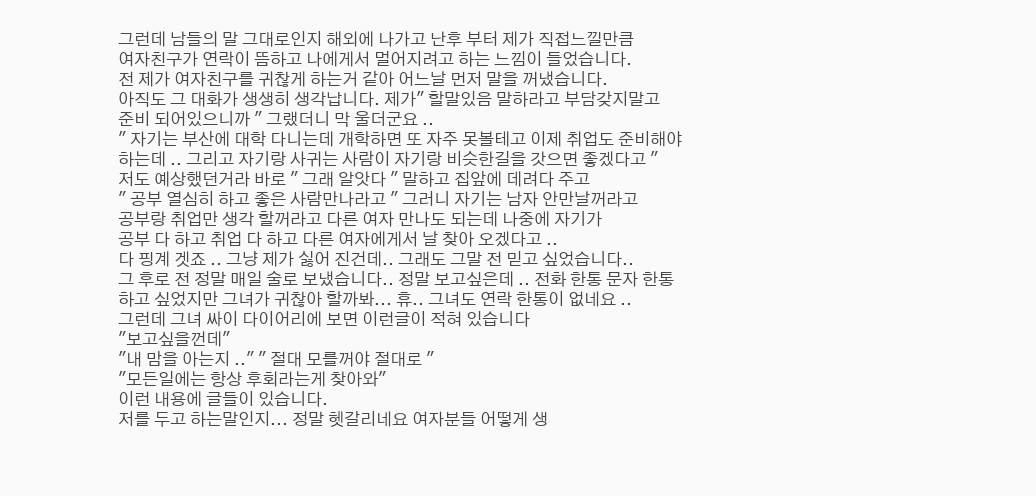그런데 남들의 말 그대로인지 해외에 나가고 난후 부터 제가 직접느낄만큼
여자친구가 연락이 뜸하고 나에게서 멀어지려고 하는 느낌이 들었습니다.
전 제가 여자친구를 귀찮게 하는거 같아 어느날 먼저 말을 꺼냈습니다.
아직도 그 대화가 생생히 생각납니다. 제가" 할말있음 말하라고 부담갖지말고
준비 되어있으니까 " 그랬더니 막 울더군요 ..
" 자기는 부산에 대학 다니는데 개학하면 또 자주 못볼테고 이제 취업도 준비해야
하는데 .. 그리고 자기랑 사귀는 사람이 자기랑 비슷한길을 갓으면 좋겠다고 "
저도 예상했던거라 바로 " 그래 알앗다 " 말하고 집앞에 데려다 주고
" 공부 열심히 하고 좋은 사람만나라고 " 그러니 자기는 남자 안만날꺼라고
공부랑 취업만 생각 할꺼라고 다른 여자 만나도 되는데 나중에 자기가
공부 다 하고 취업 다 하고 다른 여자에게서 날 찾아 오겠다고 ..
다 핑계 겟죠 .. 그냥 제가 싫어 진건데.. 그래도 그말 전 믿고 싶었습니다..
그 후로 전 정말 매일 술로 보냈습니다.. 정말 보고싶은데 .. 전화 한통 문자 한통
하고 싶었지만 그녀가 귀찮아 할까봐... 휴.. 그녀도 연락 한통이 없네요 ..
그런데 그녀 싸이 다이어리에 보면 이런글이 적혀 있습니다
"보고싶을껀데"
"내 맘을 아는지 .." " 절대 모를꺼야 절대로 "
"모든일에는 항상 후회라는게 찾아와"
이런 내용에 글들이 있습니다.
저를 두고 하는말인지... 정말 헷갈리네요 여자분들 어떻게 생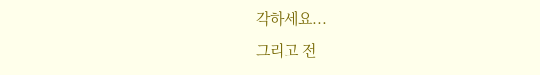각하세요...
그리고 전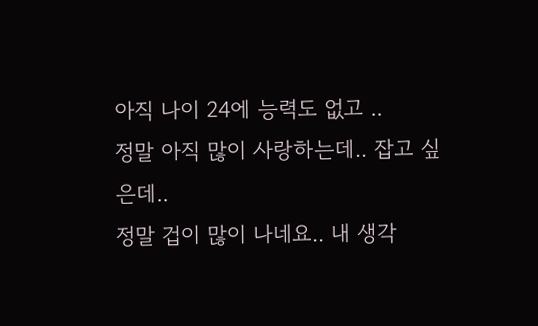아직 나이 24에 능력도 없고 ..
정말 아직 많이 사랑하는데.. 잡고 싶은데..
정말 겁이 많이 나네요.. 내 생각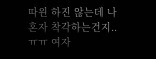따윈 하진 않는데 나 혼자 착각하는건지..
ㅠㅠ 여자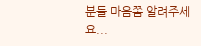분들 마음쫌 알려주세요...